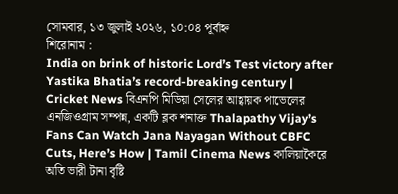সোমবার, ১৩ জুলাই ২০২৬, ১০:০৪ পূর্বাহ্ন
শিরোনাম :
India on brink of historic Lord’s Test victory after Yastika Bhatia’s record-breaking century | Cricket News বিএনপি মিডিয়া সেলের আহ্বায়ক পাভেলের এনজিওগ্রাম সম্পন্ন, একটি ব্লক শনাক্ত Thalapathy Vijay’s Fans Can Watch Jana Nayagan Without CBFC Cuts, Here’s How | Tamil Cinema News কালিয়াকৈরে অতি ভারী টানা বৃষ্টি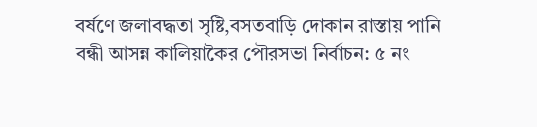বর্ষণে জলাবদ্ধতা সৃষ্টি,বসতবাড়ি দোকান রাস্তায় পানি বন্ধী আসন্ন কালিয়াকৈর পৌরসভা নির্বাচন: ৫ নং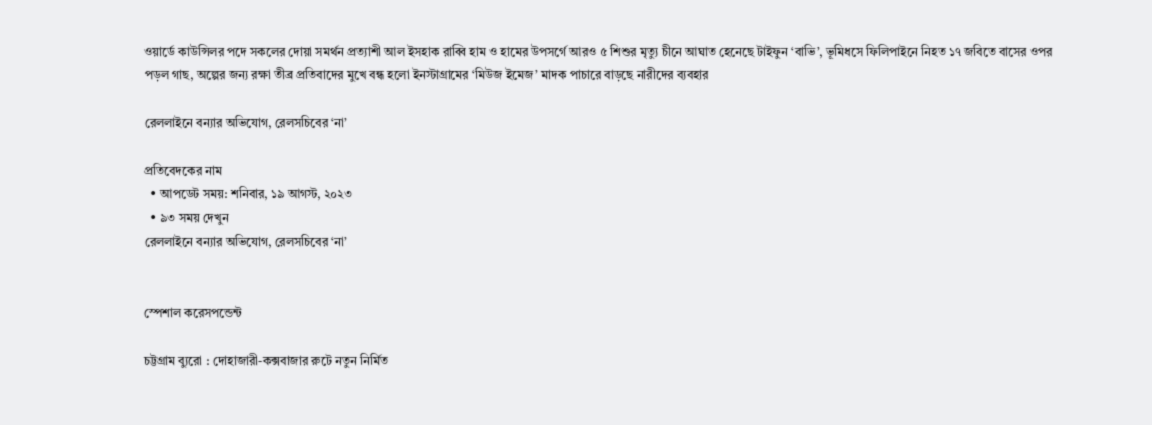ওয়ার্ডে কাউন্সিলর পদে সকলের দোয়া সমর্থন প্রত্যাশী আল ইসহাক রাব্বি হাম ও হামের উপসর্গে আরও ৫ শিশুর মৃত্যু চীনে আঘাত হেনেছে টাইফুন ‘বাভি’, ভূমিধসে ফিলিপাইনে নিহত ১৭ জবিতে বাসের ওপর পড়ল গাছ, অল্পের জন্য রক্ষা তীব্র প্রতিবাদের মুখে বন্ধ হলো ইনস্টাগ্রামের ‘মিউজ ইমেজ’ মাদক পাচারে বাড়ছে নারীদের ব্যবহার

রেললাইনে বন্যার অভিযোগ, রেলসচিবের ‘না’

প্রতিবেদকের নাম
  • আপডেট সময়: শনিবার, ১৯ আগস্ট, ২০২৩
  • ৯৩ সময় দেখুন
রেললাইনে বন্যার অভিযোগ, রেলসচিবের ‘না’


স্পেশাল করেসপন্ডেন্ট

চট্টগ্রাম ব্যুরো : দোহাজারী-কক্সবাজার রুটে নতুন নির্মিত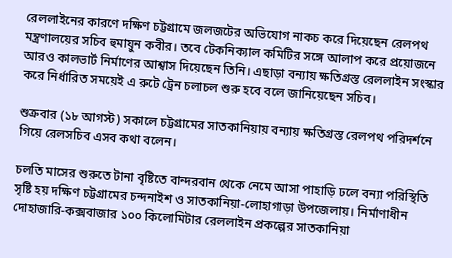রেললাইনের কারণে দক্ষিণ চট্টগ্রামে জলজটের অভিযোগ নাকচ করে দিয়েছেন রেলপথ মন্ত্রণালয়ের সচিব হুমায়ুন কবীর। তবে টেকনিক্যাল কমিটির সঙ্গে আলাপ করে প্রয়োজনে আরও কালভার্ট নির্মাণের আশ্বাস দিয়েছেন তিনি। এছাড়া বন্যায় ক্ষতিগ্রস্ত রেললাইন সংস্কার করে নির্ধারিত সময়েই এ রুটে ট্রেন চলাচল শুরু হবে বলে জানিয়েছেন সচিব।

শুক্রবার (১৮ আগস্ট) সকালে চট্টগ্রামের সাতকানিয়ায় বন্যায় ক্ষতিগ্রস্ত রেলপথ পরিদর্শনে গিয়ে রেলসচিব এসব কথা বলেন।

চলতি মাসের শুরুতে টানা বৃষ্টিতে বান্দরবান থেকে নেমে আসা পাহাড়ি ঢলে বন্যা পরিস্থিতি সৃষ্টি হয় দক্ষিণ চট্টগ্রামের চন্দনাইশ ও সাতকানিয়া-লোহাগাড়া ‍উপজেলায়। নির্মাণাধীন দোহাজারি-কক্সবাজার ১০০ কিলোমিটার রেললাইন প্রকল্পের সাতকানিয়া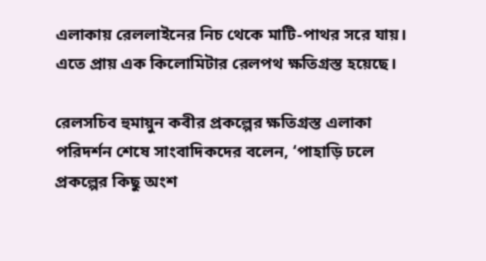এলাকায় রেললাইনের নিচ থেকে মাটি-পাথর সরে যায়। এতে প্রায় এক কিলোমিটার রেলপথ ক্ষতিগ্রস্ত হয়েছে।

রেলসচিব হুমায়ুন কবীর প্রকল্পের ক্ষতিগ্রস্ত এলাকা পরিদর্শন শেষে সাংবাদিকদের বলেন, ‘পাহাড়ি ঢলে প্রকল্পের কিছু অংশ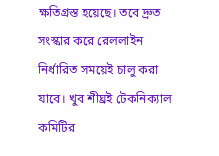ক্ষতিগ্রস্ত হয়েছে। তবে দ্রুত সংস্কার করে রেললাইন নির্ধারিত সময়েই চালু করা যাবে। খুব শীঘ্রই টেকনিক্যাল কমিটির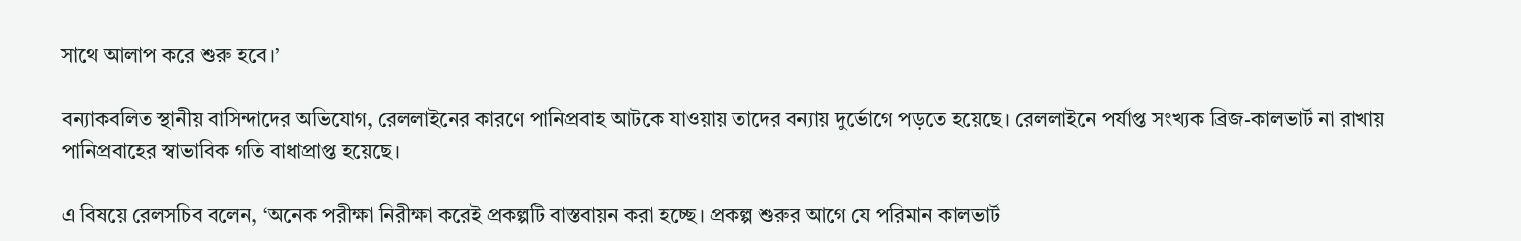সাথে আলাপ করে শুরু হবে।’

বন্যাকবলিত স্থানীয় বাসিন্দাদের অভিযোগ, রেললাইনের কারণে পানিপ্রবাহ আটকে যাওয়ায় তাদের বন্যায় দুর্ভোগে পড়তে হয়েছে। রেললাইনে পর্যাপ্ত সংখ্যক ব্রিজ-কালভার্ট না রাখায় পানিপ্রবাহের স্বাভাবিক গতি বাধাপ্রাপ্ত হয়েছে।

এ বিষয়ে রেলসচিব বলেন, ‘অনেক পরীক্ষা নিরীক্ষা করেই প্রকল্পটি বাস্তবায়ন করা হচ্ছে। প্রকল্প শুরুর আগে যে পরিমান কালভার্ট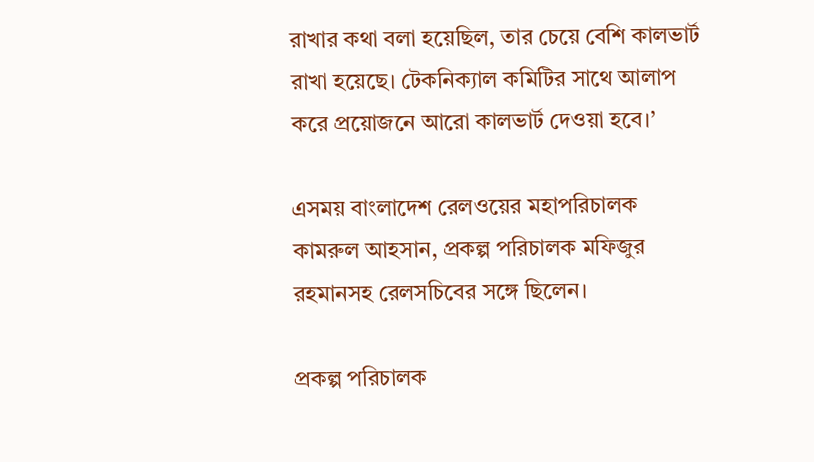রাখার কথা বলা হয়েছিল, তার চেয়ে বেশি কালভার্ট রাখা হয়েছে। টেকনিক্যাল কমিটির সাথে আলাপ করে প্রয়োজনে আরো কালভার্ট দেওয়া হবে।’

এসময় বাংলাদেশ রেলওয়ের মহাপরিচালক কামরুল আহসান, প্রকল্প পরিচালক মফিজুর রহমানসহ রেলসচিবের সঙ্গে ছিলেন।

প্রকল্প পরিচালক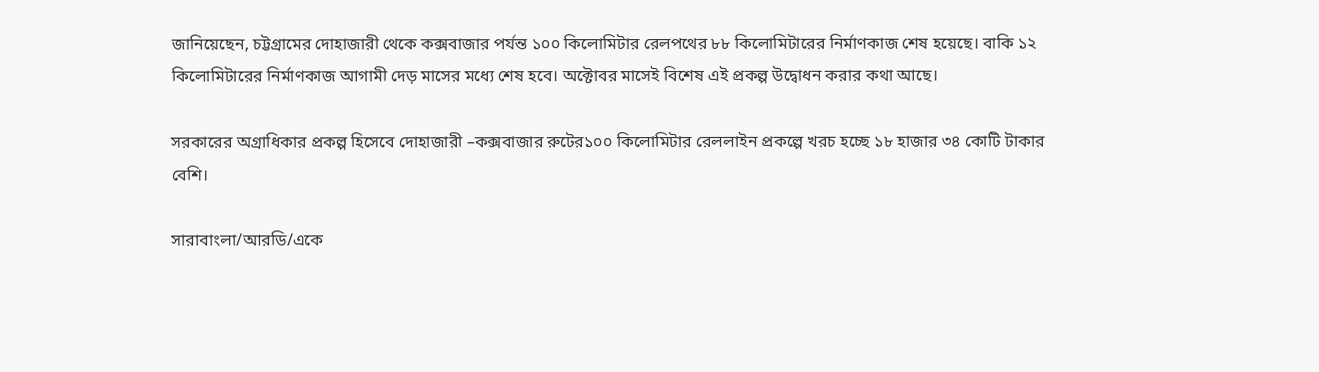জানিয়েছেন, চট্টগ্রামের দোহাজারী থেকে কক্সবাজার পর্যন্ত ১০০ কিলোমিটার রেলপথের ৮৮ কিলোমিটারের নির্মাণকাজ শেষ হয়েছে। বাকি ১২ কিলোমিটারের নির্মাণকাজ আগামী দেড় মাসের মধ্যে শেষ হবে। অক্টোবর মাসেই বিশেষ এই প্রকল্প উদ্বোধন করার কথা আছে।

সরকারের অগ্রাধিকার প্রকল্প হিসেবে দোহাজারী –কক্সবাজার রুটের১০০ কিলোমিটার রেললাইন প্রকল্পে খরচ হচ্ছে ১৮ হাজার ৩৪ কোটি টাকার বেশি।

সারাবাংলা/আরডি/একে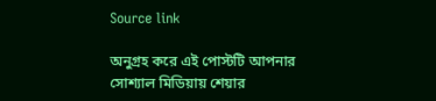Source link

অনুগ্রহ করে এই পোস্টটি আপনার সোশ্যাল মিডিয়ায় শেয়ার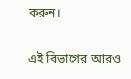করুন।

এই বিভাগের আরও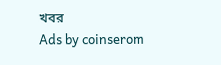খবর
Ads by coinserom